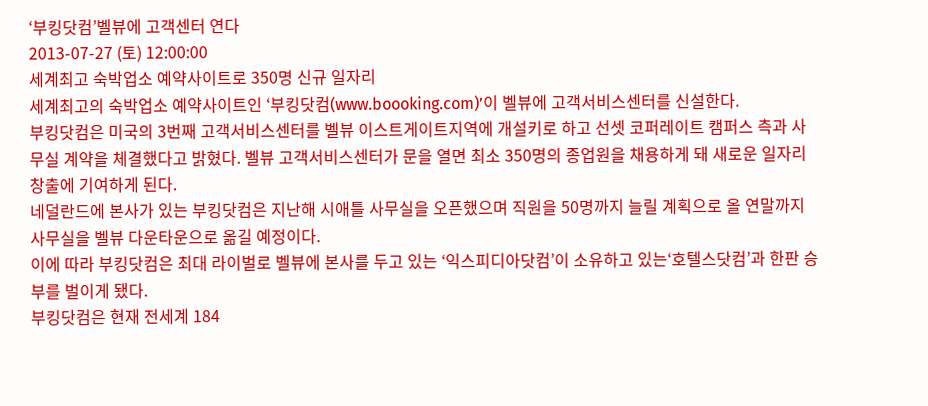‘부킹닷컴’벨뷰에 고객센터 연다
2013-07-27 (토) 12:00:00
세계최고 숙박업소 예약사이트로 350명 신규 일자리
세계최고의 숙박업소 예약사이트인 ‘부킹닷컴(www.boooking.com)’이 벨뷰에 고객서비스센터를 신설한다.
부킹닷컴은 미국의 3번째 고객서비스센터를 벨뷰 이스트게이트지역에 개설키로 하고 선셋 코퍼레이트 캠퍼스 측과 사무실 계약을 체결했다고 밝혔다. 벨뷰 고객서비스센터가 문을 열면 최소 350명의 종업원을 채용하게 돼 새로운 일자리 창출에 기여하게 된다.
네덜란드에 본사가 있는 부킹닷컴은 지난해 시애틀 사무실을 오픈했으며 직원을 50명까지 늘릴 계획으로 올 연말까지 사무실을 벨뷰 다운타운으로 옮길 예정이다.
이에 따라 부킹닷컴은 최대 라이벌로 벨뷰에 본사를 두고 있는 ‘익스피디아닷컴’이 소유하고 있는‘호텔스닷컴’과 한판 승부를 벌이게 됐다.
부킹닷컴은 현재 전세계 184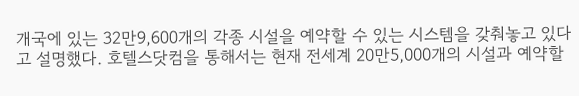개국에 있는 32만9,600개의 각종 시설을 예약할 수 있는 시스템을 갖춰놓고 있다고 설명했다. 호텔스닷컴을 통해서는 현재 전세계 20만5,000개의 시설과 예약할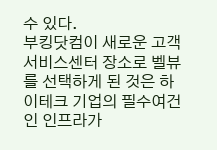수 있다.
부킹닷컴이 새로운 고객서비스센터 장소로 벨뷰를 선택하게 된 것은 하이테크 기업의 필수여건인 인프라가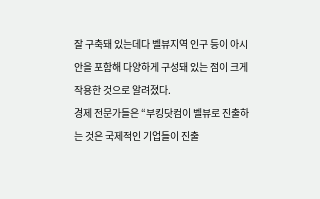잘 구축돼 있는데다 벨뷰지역 인구 등이 아시안을 포함해 다양하게 구성돼 있는 점이 크게 작용한 것으로 알려졌다.
경제 전문가들은 “부킹닷컴이 벨뷰로 진출하는 것은 국제적인 기업들이 진출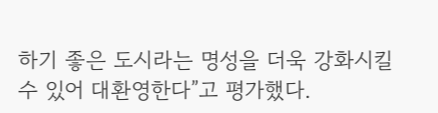하기 좋은 도시라는 명성을 더욱 강화시킬 수 있어 대환영한다”고 평가했다.